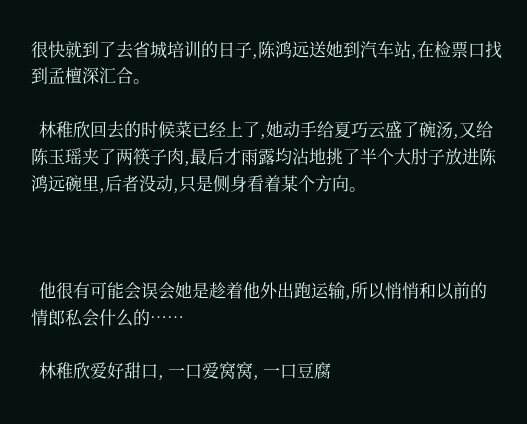很快就到了去省城培训的日子,陈鸿远送她到汽车站,在检票口找到孟檀深汇合。

  林稚欣回去的时候菜已经上了,她动手给夏巧云盛了碗汤,又给陈玉瑶夹了两筷子肉,最后才雨露均沾地挑了半个大肘子放进陈鸿远碗里,后者没动,只是侧身看着某个方向。



  他很有可能会误会她是趁着他外出跑运输,所以悄悄和以前的情郎私会什么的……

  林稚欣爱好甜口, 一口爱窝窝, 一口豆腐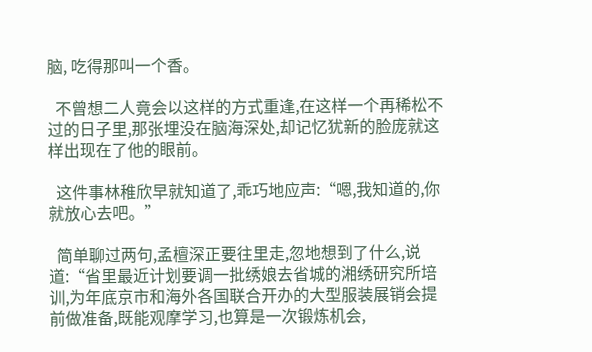脑, 吃得那叫一个香。

  不曾想二人竟会以这样的方式重逢,在这样一个再稀松不过的日子里,那张埋没在脑海深处,却记忆犹新的脸庞就这样出现在了他的眼前。

  这件事林稚欣早就知道了,乖巧地应声:“嗯,我知道的,你就放心去吧。”

  简单聊过两句,孟檀深正要往里走,忽地想到了什么,说道:“省里最近计划要调一批绣娘去省城的湘绣研究所培训,为年底京市和海外各国联合开办的大型服装展销会提前做准备,既能观摩学习,也算是一次锻炼机会,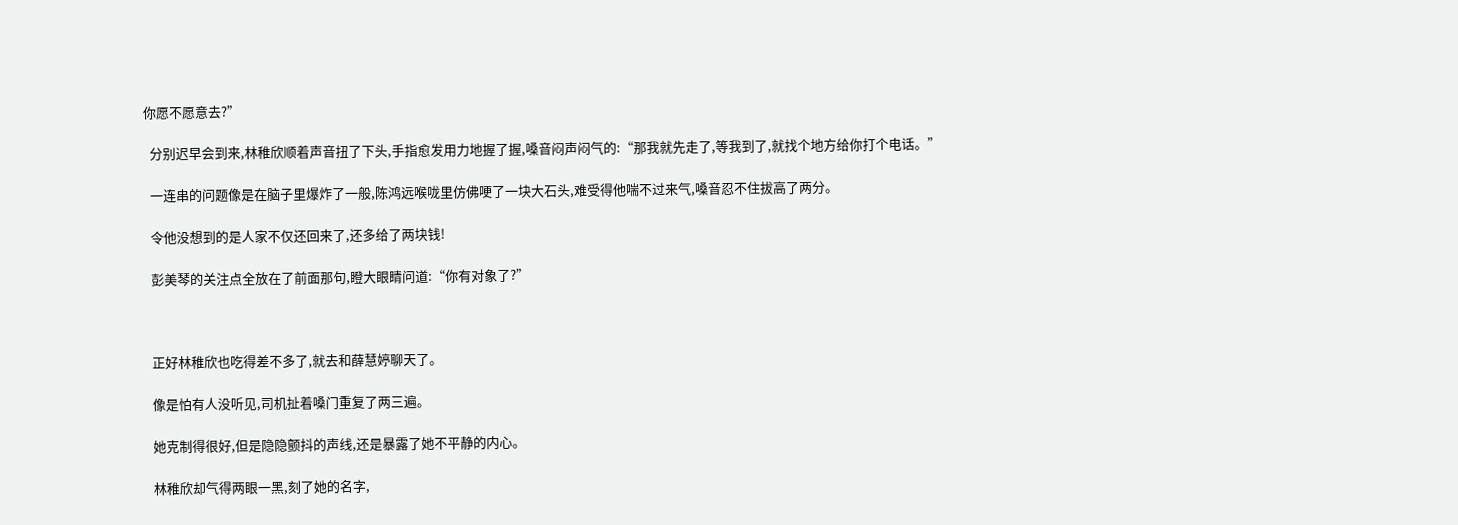你愿不愿意去?”

  分别迟早会到来,林稚欣顺着声音扭了下头,手指愈发用力地握了握,嗓音闷声闷气的:“那我就先走了,等我到了,就找个地方给你打个电话。”

  一连串的问题像是在脑子里爆炸了一般,陈鸿远喉咙里仿佛哽了一块大石头,难受得他喘不过来气,嗓音忍不住拔高了两分。

  令他没想到的是人家不仅还回来了,还多给了两块钱!

  彭美琴的关注点全放在了前面那句,瞪大眼睛问道:“你有对象了?”



  正好林稚欣也吃得差不多了,就去和薛慧婷聊天了。

  像是怕有人没听见,司机扯着嗓门重复了两三遍。

  她克制得很好,但是隐隐颤抖的声线,还是暴露了她不平静的内心。

  林稚欣却气得两眼一黑,刻了她的名字,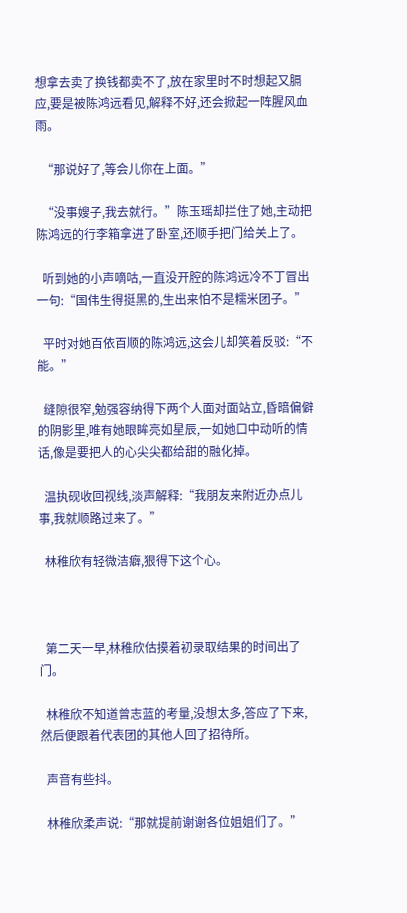想拿去卖了换钱都卖不了,放在家里时不时想起又膈应,要是被陈鸿远看见,解释不好,还会掀起一阵腥风血雨。

  “那说好了,等会儿你在上面。”

  “没事嫂子,我去就行。”陈玉瑶却拦住了她,主动把陈鸿远的行李箱拿进了卧室,还顺手把门给关上了。

  听到她的小声嘀咕,一直没开腔的陈鸿远冷不丁冒出一句:“国伟生得挺黑的,生出来怕不是糯米团子。”

  平时对她百依百顺的陈鸿远,这会儿却笑着反驳:“不能。”

  缝隙很窄,勉强容纳得下两个人面对面站立,昏暗偏僻的阴影里,唯有她眼眸亮如星辰,一如她口中动听的情话,像是要把人的心尖尖都给甜的融化掉。

  温执砚收回视线,淡声解释:“我朋友来附近办点儿事,我就顺路过来了。”

  林稚欣有轻微洁癖,狠得下这个心。



  第二天一早,林稚欣估摸着初录取结果的时间出了门。

  林稚欣不知道曾志蓝的考量,没想太多,答应了下来,然后便跟着代表团的其他人回了招待所。

  声音有些抖。

  林稚欣柔声说:“那就提前谢谢各位姐姐们了。”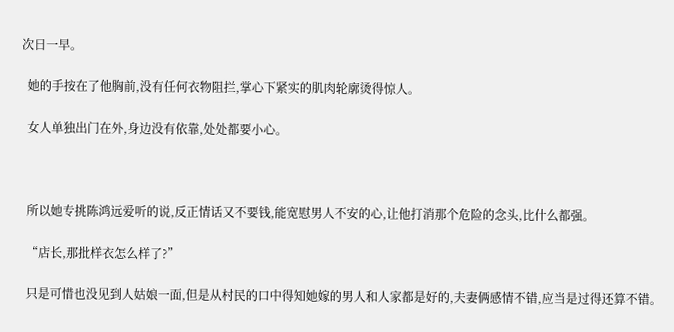次日一早。

  她的手按在了他胸前,没有任何衣物阻拦,掌心下紧实的肌肉轮廓烫得惊人。

  女人单独出门在外,身边没有依靠,处处都要小心。



  所以她专挑陈鸿远爱听的说,反正情话又不要钱,能宽慰男人不安的心,让他打消那个危险的念头,比什么都强。

  “店长,那批样衣怎么样了?”

  只是可惜也没见到人姑娘一面,但是从村民的口中得知她嫁的男人和人家都是好的,夫妻俩感情不错,应当是过得还算不错。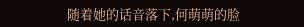随着她的话音落下,何萌萌的脸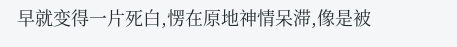早就变得一片死白,愣在原地神情呆滞,像是被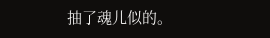抽了魂儿似的。